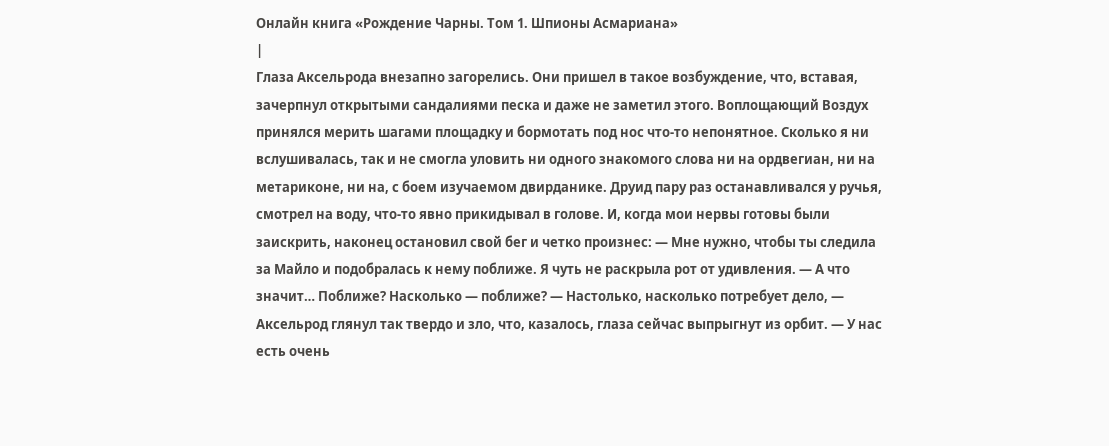Онлайн книга «Рождение Чарны. Том 1. Шпионы Асмариана»
|
Глаза Аксельрода внезапно загорелись. Они пришел в такое возбуждение, что, вставая, зачерпнул открытыми сандалиями песка и даже не заметил этого. Воплощающий Воздух принялся мерить шагами площадку и бормотать под нос что-то непонятное. Сколько я ни вслушивалась, так и не смогла уловить ни одного знакомого слова ни на ордвегиан, ни на метариконе, ни на, с боем изучаемом двирданике. Друид пару раз останавливался у ручья, смотрел на воду, что-то явно прикидывал в голове. И, когда мои нервы готовы были заискрить, наконец остановил свой бег и четко произнес: — Мне нужно, чтобы ты следила за Майло и подобралась к нему поближе. Я чуть не раскрыла рот от удивления. — А что значит… Поближе? Насколько — поближе? — Настолько, насколько потребует дело, — Аксельрод глянул так твердо и зло, что, казалось, глаза сейчас выпрыгнут из орбит. — У нас есть очень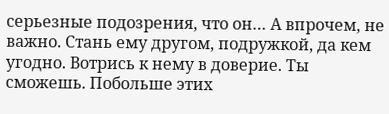серьезные подозрения, что он… А впрочем, не важно. Стань ему другом, подружкой, да кем угодно. Вотрись к нему в доверие. Ты сможешь. Побольше этих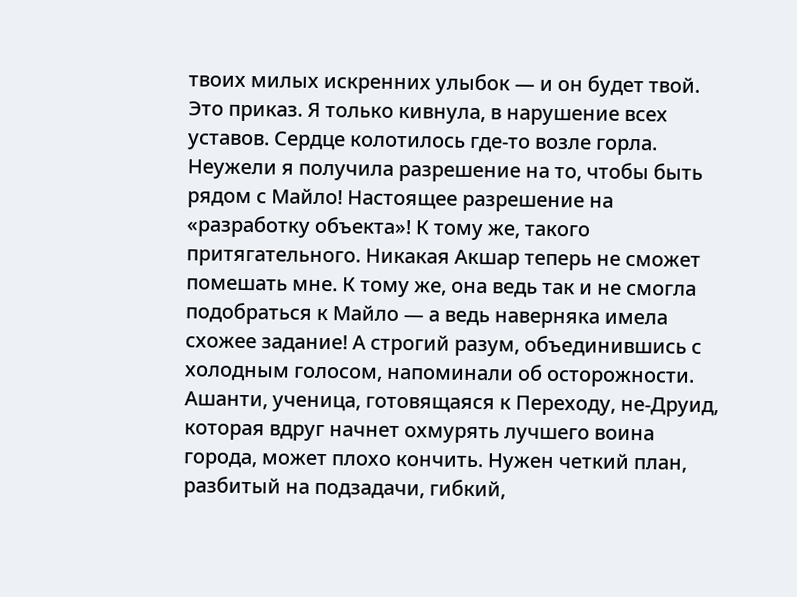твоих милых искренних улыбок — и он будет твой. Это приказ. Я только кивнула, в нарушение всех уставов. Сердце колотилось где-то возле горла. Неужели я получила разрешение на то, чтобы быть рядом с Майло! Настоящее разрешение на «разработку объекта»! К тому же, такого притягательного. Никакая Акшар теперь не сможет помешать мне. К тому же, она ведь так и не смогла подобраться к Майло — а ведь наверняка имела схожее задание! А строгий разум, объединившись с холодным голосом, напоминали об осторожности. Ашанти, ученица, готовящаяся к Переходу, не-Друид, которая вдруг начнет охмурять лучшего воина города, может плохо кончить. Нужен четкий план, разбитый на подзадачи, гибкий,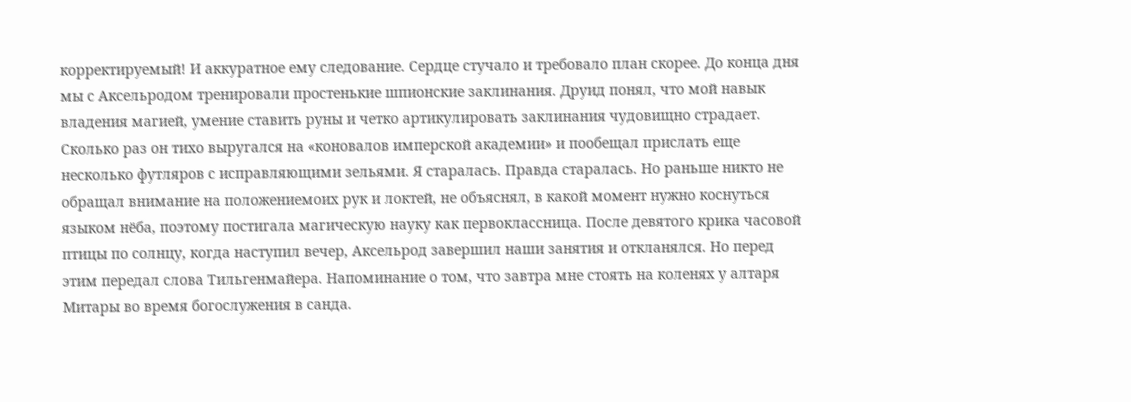корректируемый! И аккуратное ему следование. Сердце стучало и требовало план скорее. До конца дня мы с Аксельродом тренировали простенькие шпионские заклинания. Друид понял, что мой навык владения магией, умение ставить руны и четко артикулировать заклинания чудовищно страдает. Сколько раз он тихо выругался на «коновалов имперской академии» и пообещал прислать еще несколько футляров с исправляющими зельями. Я старалась. Правда старалась. Но раньше никто не обращал внимание на положениемоих рук и локтей, не объяснял, в какой момент нужно коснуться языком нёба, поэтому постигала магическую науку как первоклассница. После девятого крика часовой птицы по солнцу, когда наступил вечер, Аксельрод завершил наши занятия и откланялся. Но перед этим передал слова Тильгенмайера. Напоминание о том, что завтра мне стоять на коленях у алтаря Митары во время богослужения в санда.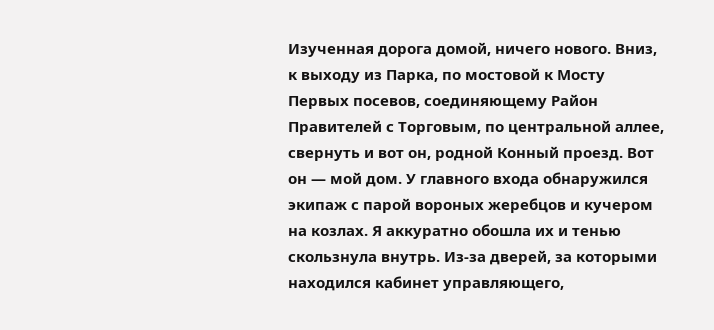Изученная дорога домой, ничего нового. Вниз, к выходу из Парка, по мостовой к Мосту Первых посевов, соединяющему Район Правителей с Торговым, по центральной аллее, свернуть и вот он, родной Конный проезд. Вот он — мой дом. У главного входа обнаружился экипаж с парой вороных жеребцов и кучером на козлах. Я аккуратно обошла их и тенью скользнула внутрь. Из-за дверей, за которыми находился кабинет управляющего,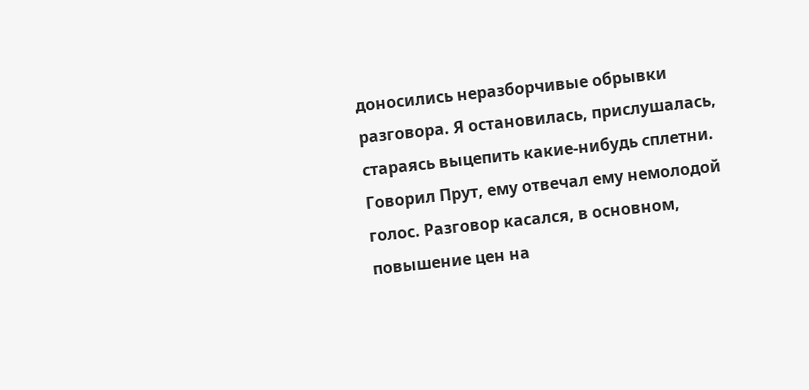доносились неразборчивые обрывки разговора. Я остановилась, прислушалась, стараясь выцепить какие-нибудь сплетни. Говорил Прут, ему отвечал ему немолодой голос. Разговор касался, в основном, повышение цен на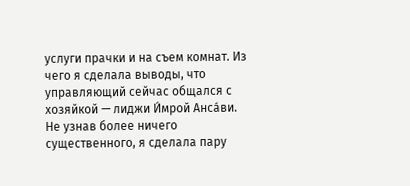услуги прачки и на съем комнат. Из чего я сделала выводы, что управляющий сейчас общался с хозяйкой — лиджи И́мрой Анса́ви. Не узнав более ничего существенного, я сделала пару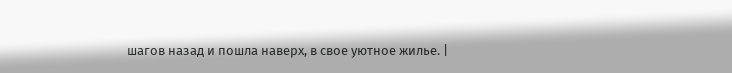шагов назад и пошла наверх, в свое уютное жилье. |